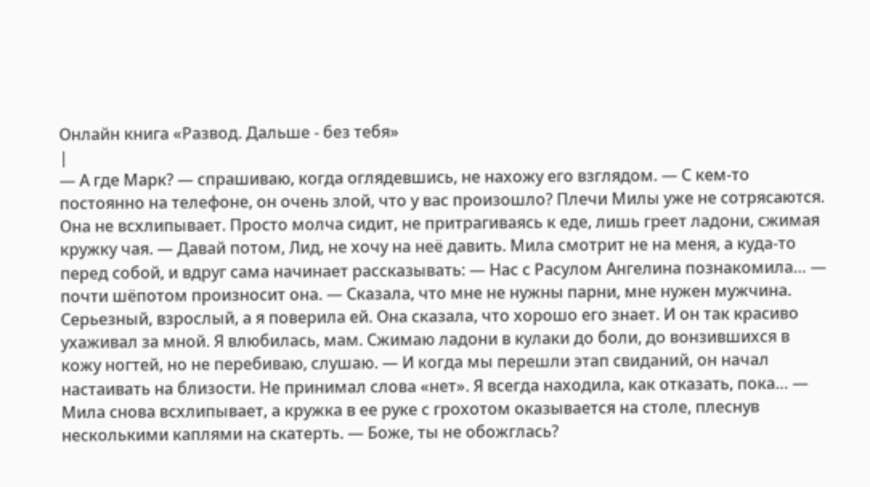Онлайн книга «Развод. Дальше - без тебя»
|
— А где Марк? — спрашиваю, когда оглядевшись, не нахожу его взглядом. — С кем-то постоянно на телефоне, он очень злой, что у вас произошло? Плечи Милы уже не сотрясаются. Она не всхлипывает. Просто молча сидит, не притрагиваясь к еде, лишь греет ладони, сжимая кружку чая. — Давай потом, Лид, не хочу на неё давить. Мила смотрит не на меня, а куда-то перед собой, и вдруг сама начинает рассказывать: — Нас с Расулом Ангелина познакомила… — почти шёпотом произносит она. — Сказала, что мне не нужны парни, мне нужен мужчина. Серьезный, взрослый, а я поверила ей. Она сказала, что хорошо его знает. И он так красиво ухаживал за мной. Я влюбилась, мам. Сжимаю ладони в кулаки до боли, до вонзившихся в кожу ногтей, но не перебиваю, слушаю. — И когда мы перешли этап свиданий, он начал настаивать на близости. Не принимал слова «нет». Я всегда находила, как отказать, пока… — Мила снова всхлипывает, а кружка в ее руке с грохотом оказывается на столе, плеснув несколькими каплями на скатерть. — Боже, ты не обожглась?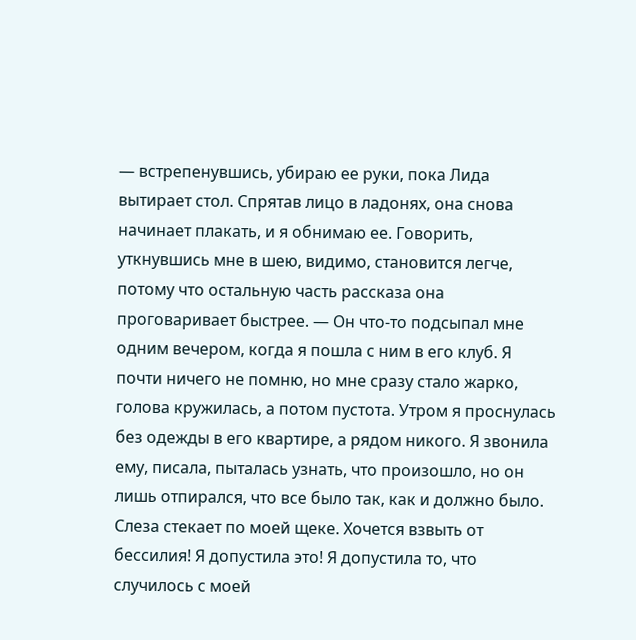— встрепенувшись, убираю ее руки, пока Лида вытирает стол. Спрятав лицо в ладонях, она снова начинает плакать, и я обнимаю ее. Говорить, уткнувшись мне в шею, видимо, становится легче, потому что остальную часть рассказа она проговаривает быстрее. — Он что-то подсыпал мне одним вечером, когда я пошла с ним в его клуб. Я почти ничего не помню, но мне сразу стало жарко, голова кружилась, а потом пустота. Утром я проснулась без одежды в его квартире, а рядом никого. Я звонила ему, писала, пыталась узнать, что произошло, но он лишь отпирался, что все было так, как и должно было. Слеза стекает по моей щеке. Хочется взвыть от бессилия! Я допустила это! Я допустила то, что случилось с моей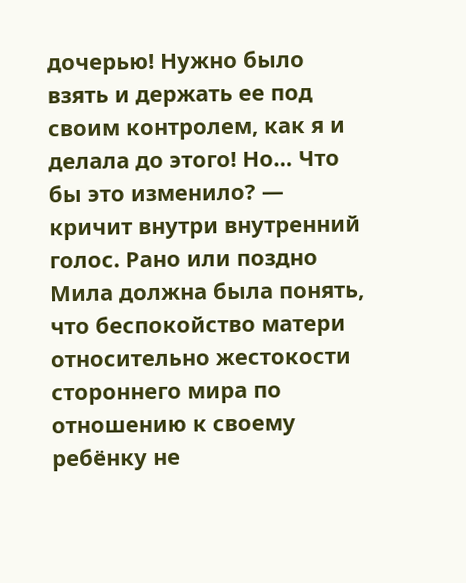дочерью! Нужно было взять и держать ее под своим контролем, как я и делала до этого! Но… Что бы это изменило? — кричит внутри внутренний голос. Рано или поздно Мила должна была понять, что беспокойство матери относительно жестокости стороннего мира по отношению к своему ребёнку не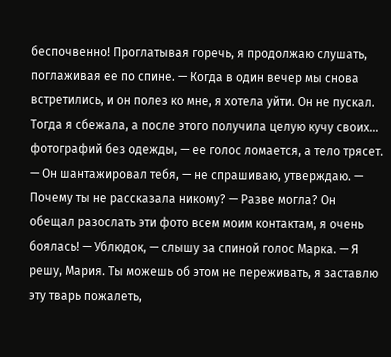беспочвенно! Проглатывая горечь, я продолжаю слушать, поглаживая ее по спине. — Когда в один вечер мы снова встретились, и он полез ко мне, я хотела уйти. Он не пускал. Тогда я сбежала, а после этого получила целую кучу своих… фотографий без одежды, — ее голос ломается, а тело трясет. — Он шантажировал тебя, — не спрашиваю, утверждаю. — Почему ты не рассказала никому? — Разве могла? Он обещал разослать эти фото всем моим контактам, я очень боялась! — Ублюдок, — слышу за спиной голос Марка. — Я решу, Мария. Ты можешь об этом не переживать, я заставлю эту тварь пожалеть,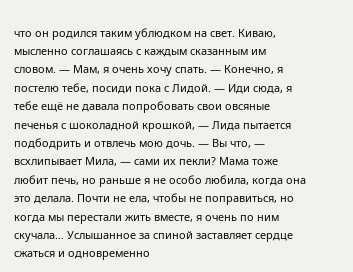что он родился таким ублюдком на свет. Киваю, мысленно соглашаясь с каждым сказанным им словом. — Мам, я очень хочу спать. — Конечно, я постелю тебе, посиди пока с Лидой. — Иди сюда, я тебе ещё не давала попробовать свои овсяные печенья с шоколадной крошкой, — Лида пытается подбодрить и отвлечь мою дочь. — Вы что, — всхлипывает Мила, — сами их пекли? Мама тоже любит печь, но раньше я не особо любила, когда она это делала. Почти не ела, чтобы не поправиться, но когда мы перестали жить вместе, я очень по ним скучала… Услышанное за спиной заставляет сердце сжаться и одновременно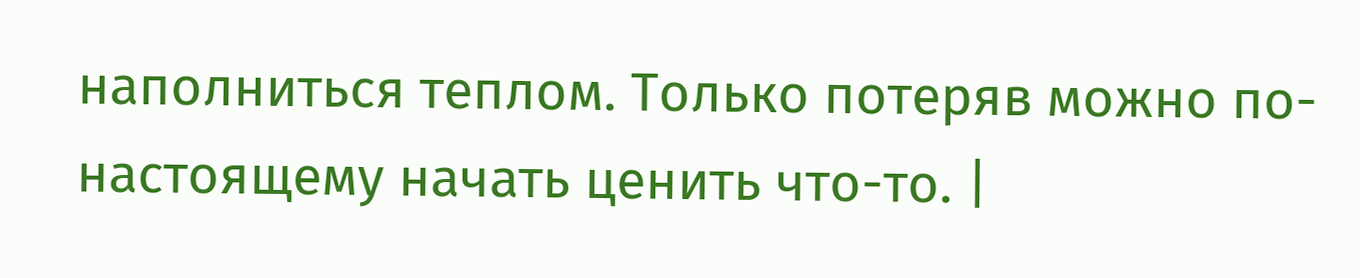наполниться теплом. Только потеряв можно по-настоящему начать ценить что-то. |